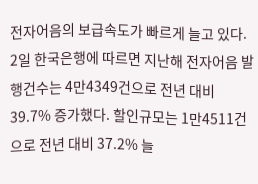전자어음의 보급속도가 빠르게 늘고 있다.
2일 한국은행에 따르면 지난해 전자어음 발행건수는 4만4349건으로 전년 대비 39.7% 증가했다. 할인규모는 1만4511건으로 전년 대비 37.2% 늘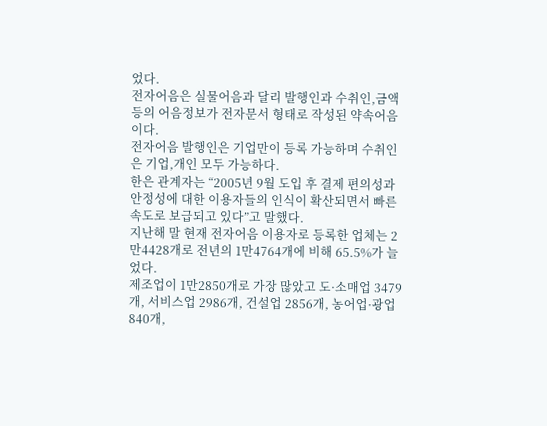었다.
전자어음은 실물어음과 달리 발행인과 수취인,금액 등의 어음정보가 전자문서 형태로 작성된 약속어음이다.
전자어음 발행인은 기업만이 등록 가능하며 수취인은 기업,개인 모두 가능하다.
한은 관계자는 “2005년 9월 도입 후 결제 편의성과 안정성에 대한 이용자들의 인식이 확산되면서 빠른 속도로 보급되고 있다”고 말했다.
지난해 말 현재 전자어음 이용자로 등록한 업체는 2만4428개로 전년의 1만4764개에 비해 65.5%가 늘었다.
제조업이 1만2850개로 가장 많았고 도·소매업 3479개, 서비스업 2986개, 건설업 2856개, 농어업·광업 840개,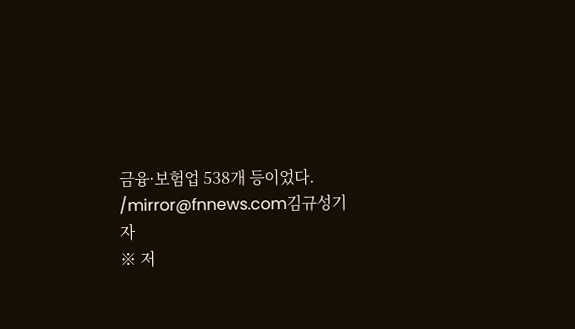금융·보험업 538개 등이었다.
/mirror@fnnews.com김규성기자
※ 저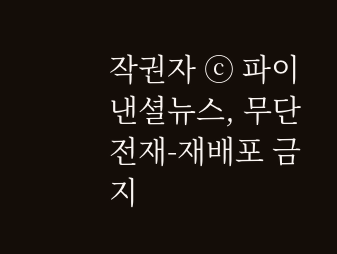작권자 ⓒ 파이낸셜뉴스, 무단전재-재배포 금지